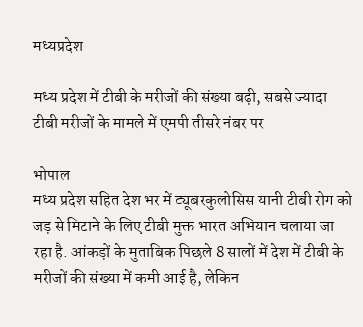मध्यप्रदेश

मध्य प्रदेश में टीबी के मरीजों की संख्या बढ़ी, सबसे ज्यादा टीबी मरीजों के मामले में एमपी तीसरे नंबर पर

भोपाल
मध्य प्रदेश सहित देश भर में ट्यूबरकुलोसिस यानी टीबी रोग को जड़ से मिटाने के लिए टीबी मुक्त भारत अभियान चलाया जा रहा है. आंकड़ों के मुताबिक पिछले 8 सालों में देश में टीबी के मरीजों की संख्या में कमी आई है, लेकिन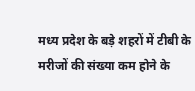मध्य प्रदेश के बड़े शहरों में टीबी के मरीजों की संख्या कम होने के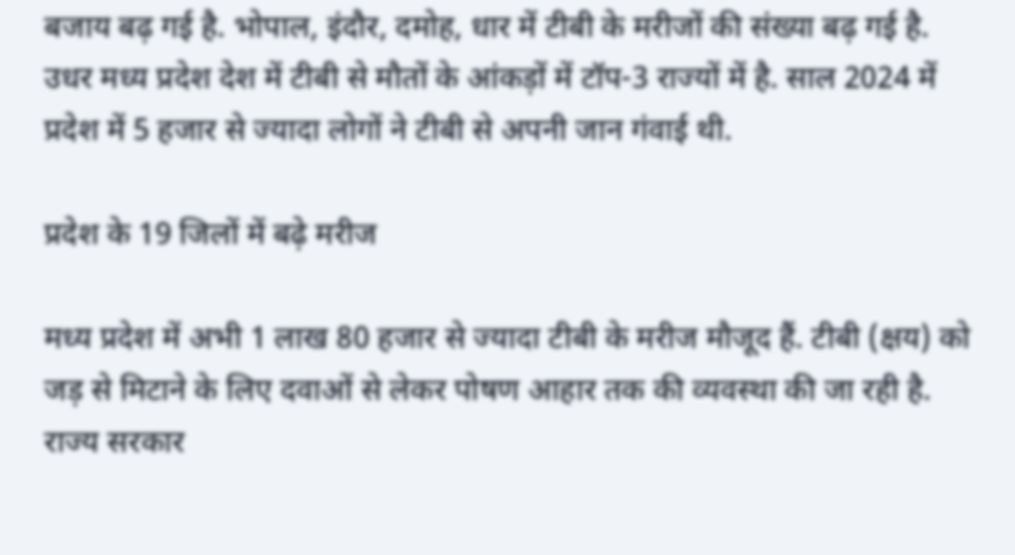बजाय बढ़ गई है. भोपाल, इंदौर, दमोह, धार में टीबी के मरीजों की संख्या बढ़ गई है. उधर मध्य प्रदेश देश में टीबी से मौतों के आंकड़ों में टॉप-3 राज्यों में है. साल 2024 में प्रदेश में 5 हजार से ज्यादा लोगों ने टीबी से अपनी जान गंवाई थी.

प्रदेश के 19 जिलों में बढ़े मरीज

मध्य प्रदेश में अभी 1 लाख 80 हजार से ज्यादा टीबी के मरीज मौजूद हैं. टीबी (क्षय) को जड़ से मिटाने के लिए दवाओं से लेकर पोषण आहार तक की व्यवस्था की जा रही है. राज्य सरकार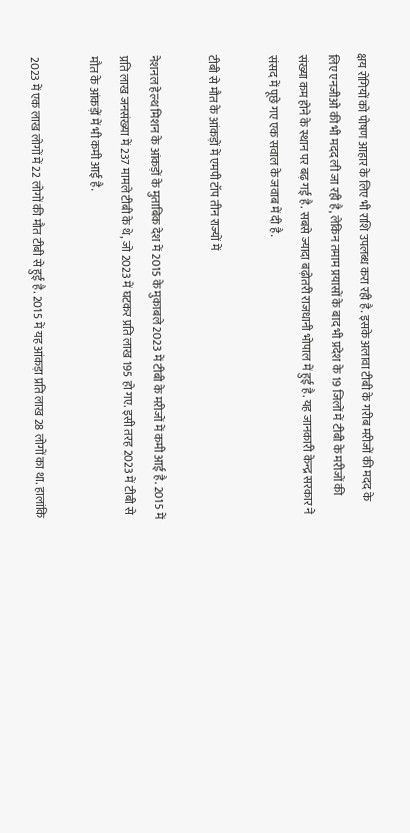क्षय रोगियों को पोषण आहार के लिए भी राशि उपलब्ध करा रही है. इसके अलावा टीबी के गरीब मरीजों की मदद के लिए एनजीओ की भी मदद ली जा रही है, लेकिन तमाम प्रयासों के बाद भी प्रदेश के 19 जिलों में टीबी के मरीजों की संख्या कम होने के स्थान पर बढ़ गई है. सबसे ज्यादा बढ़ोतरी राजधानी भोपाल में हुई है. यह जानकारी केन्द्र सरकार ने संसद में पूछे गए एक सवाल के जवाब में दी है.

टीबी से मौत के आंकड़ों में एमपी टॉप तीन राज्यों में

नेशनल हेल्थ मिशन के आंकड़ों के मुताबिक देश में 2015 के मुकाबले 2023 में टीबी के मरीजों में कमी आई है. 2015 में प्रति लाख जनसंख्या में 237 मामले टीबी के थे, जो 2023 में घटकर प्रति लाख 195 हो गए. इसी तरह 2023 में टीबी से मौत के आंकड़ों में भी कमी आई है.

2023 में एक लाख लोगों में 22 लोगों की मौत टीबी से हुई है. 2015 में यह आंकड़ा प्रति लाख 28 लोगों का था. हालांकि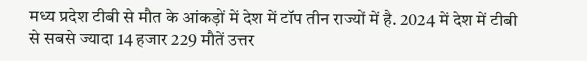मध्य प्रदेश टीबी से मौत के आंकड़ों में देश में टॉप तीन राज्यों में है. 2024 में देश में टीबी से सबसे ज्यादा 14 हजार 229 मौतें उत्तर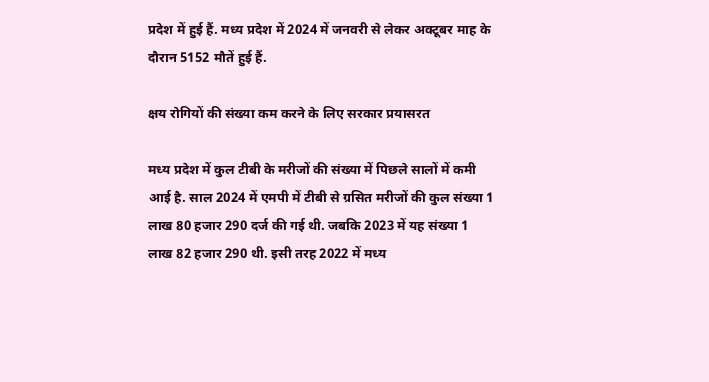प्रदेश में हुई हैं. मध्य प्रदेश में 2024 में जनवरी से लेकर अक्टूबर माह के दौरान 5152 मौतें हुई हैं.

क्षय रोगियों की संख्या कम करने के लिए सरकार प्रयासरत

मध्य प्रदेश में कुल टीबी के मरीजों की संख्या में पिछले सालों में कमी आई है. साल 2024 में एमपी में टीबी से ग्रसित मरीजों की कुल संख्या 1 लाख 80 हजार 290 दर्ज की गई थी. जबकि 2023 में यह संख्या 1 लाख 82 हजार 290 थी. इसी तरह 2022 में मध्य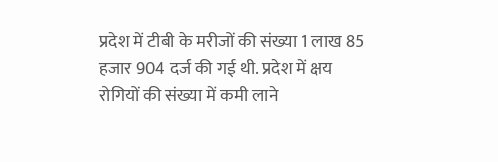प्रदेश में टीबी के मरीजों की संख्या 1 लाख 85 हजार 904 दर्ज की गई थी. प्रदेश में क्षय रोगियों की संख्या में कमी लाने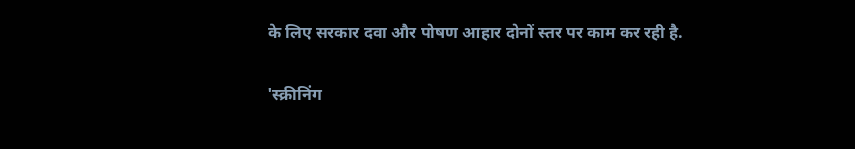के लिए सरकार दवा और पोषण आहार दोनों स्तर पर काम कर रही है.

'स्क्रीनिंग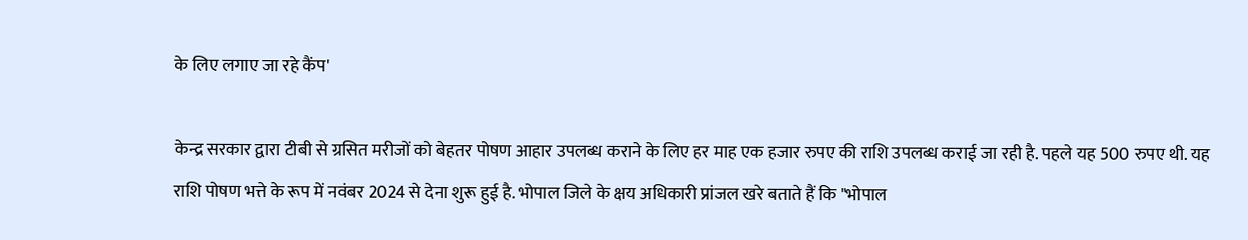के लिए लगाए जा रहे कैंप'

केन्द्र सरकार द्वारा टीबी से ग्रसित मरीजों को बेहतर पोषण आहार उपलब्ध कराने के लिए हर माह एक हजार रुपए की राशि उपलब्ध कराई जा रही है. पहले यह 500 रुपए थी. यह राशि पोषण भत्ते के रूप में नवंबर 2024 से देना शुरू हुई है. भोपाल जिले के क्षय अधिकारी प्रांजल खरे बताते हैं कि "भोपाल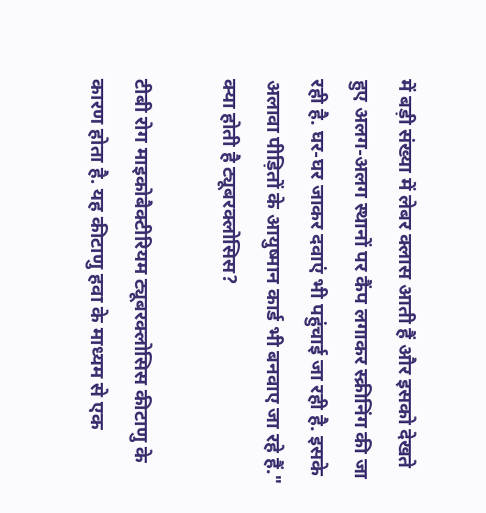में बड़ी संख्या में लेबर क्लास आती हैं और इसको देखते हुए अलग-अलग स्थानों पर कैंप लगाकर स्क्रीनिंग की जा रही है. घर-घर जाकर दवाएं भी पहुंचाई जा रही है. इसके अलावा पीड़ितों के आयुष्मान कार्ड भी बनवाए जा रहे हैं."
क्या होती है ट्यूबरक्लोसिस?

टीबी रोग माइकोबैक्टीरियम ट्यूबरक्लोसिस कीटाणु के कारण होता है. यह कीटाणु हवा के माध्यम से एक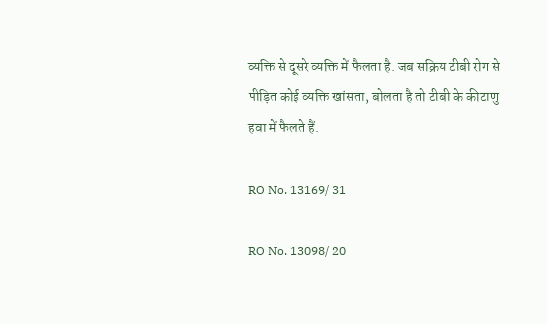व्यक्ति से दूसरे व्यक्ति में फैलता है. जब सक्रिय टीबी रोग से पीड़ित कोई व्यक्ति खांसता, बोलता है तो टीबी के कीटाणु हवा में फैलते हैं.

RO No. 13169/ 31

RO No. 13098/ 20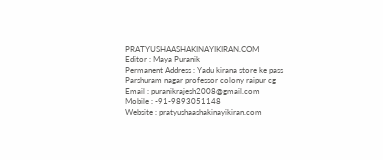PRATYUSHAASHAKINAYIKIRAN.COM
Editor : Maya Puranik
Permanent Address : Yadu kirana store ke pass Parshuram nagar professor colony raipur cg
Email : puranikrajesh2008@gmail.com
Mobile : -91-9893051148
Website : pratyushaashakinayikiran.com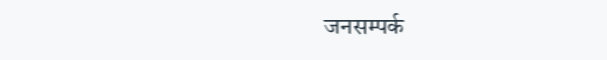जनसम्पर्क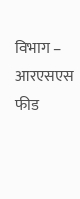विभाग – आरएसएस फीड